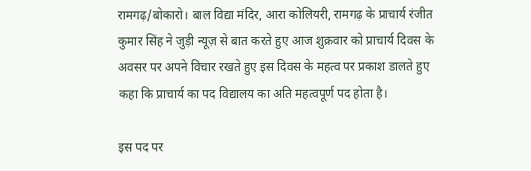रामगढ़/बोकारो। बाल विद्या मंदिर, आरा कोलियरी, रामगढ़ के प्राचार्य रंजीत कुमार सिंह ने जुड़ी न्यूज़ से बात करते हुए आज शुक्रवार को प्राचार्य दिवस के अवसर पर अपने विचार रखते हुए इस दिवस के महत्व पर प्रकाश डालते हुए कहा कि प्राचार्य का पद विद्यालय का अति महत्वपूर्ण पद होता है।

इस पद पर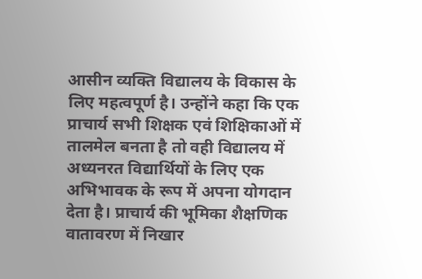आसीन व्यक्ति विद्यालय के विकास के लिए महत्वपूर्ण है। उन्होंने कहा कि एक प्राचार्य सभी शिक्षक एवं शिक्षिकाओं में तालमेल बनता है तो वही विद्यालय में अध्यनरत विद्यार्थियों के लिए एक अभिभावक के रूप में अपना योगदान देता है। प्राचार्य की भूमिका शैक्षणिक वातावरण में निखार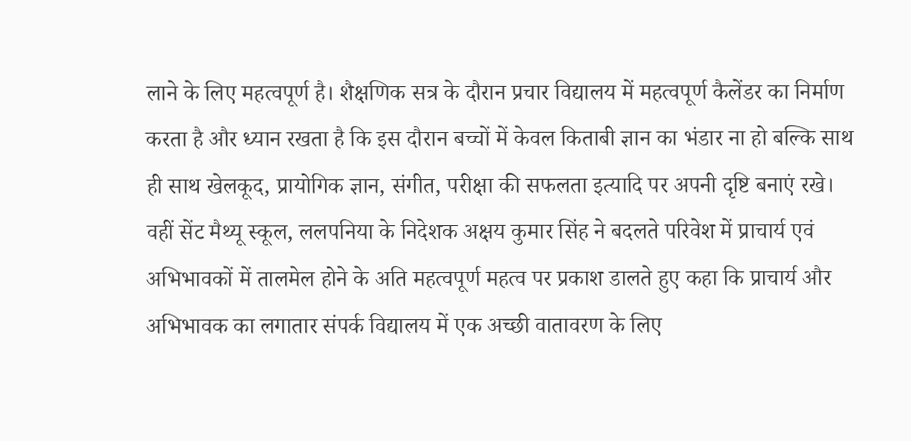लाने के लिए महत्वपूर्ण है। शैक्षणिक सत्र के दौरान प्रचार विद्यालय में महत्वपूर्ण कैलेंडर का निर्माण करता है और ध्यान रखता है कि इस दौरान बच्चों में केवल किताबी ज्ञान का भंडार ना हो बल्कि साथ ही साथ खेलकूद, प्रायोगिक ज्ञान, संगीत, परीक्षा की सफलता इत्यादि पर अपनी दृष्टि बनाएं रखे।
वहीं सेंट मैथ्यू स्कूल, ललपनिया के निदेशक अक्षय कुमार सिंह ने बदलते परिवेश में प्राचार्य एवं अभिभावकों में तालमेल होने के अति महत्वपूर्ण महत्व पर प्रकाश डालते हुए कहा कि प्राचार्य और अभिभावक का लगातार संपर्क विद्यालय में एक अच्छी वातावरण के लिए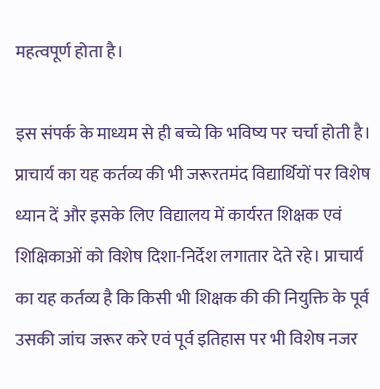महत्वपूर्ण होता है।

इस संपर्क के माध्यम से ही बच्चे कि भविष्य पर चर्चा होती है। प्राचार्य का यह कर्तव्य की भी जरूरतमंद विद्यार्थियों पर विशेष ध्यान दें और इसके लिए विद्यालय में कार्यरत शिक्षक एवं शिक्षिकाओं को विशेष दिशा-निर्देश लगातार देते रहे। प्राचार्य का यह कर्तव्य है कि किसी भी शिक्षक की की नियुक्ति के पूर्व उसकी जांच जरूर करे एवं पूर्व इतिहास पर भी विशेष नजर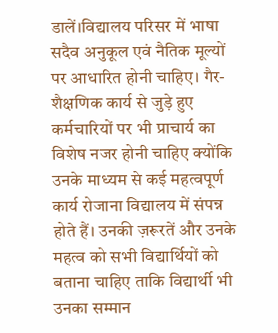डालें।विद्यालय परिसर में भाषा सदैव अनुकूल एवं नैतिक मूल्यों पर आधारित होनी चाहिए। गैर- शैक्षणिक कार्य से जुड़े हुए कर्मचारियों पर भी प्राचार्य का विशेष नजर होनी चाहिए क्योंकि उनके माध्यम से कई महत्वपूर्ण कार्य रोजाना विद्यालय में संपन्न होते हैं। उनकी ज़रूरतें और उनके महत्व को सभी विद्यार्थियों को बताना चाहिए ताकि विद्यार्थी भी उनका सम्मान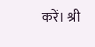करें। श्री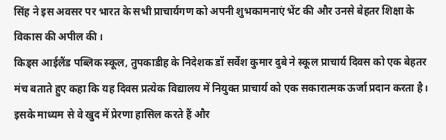सिंह ने इस अवसर पर भारत के सभी प्राचार्यगण को अपनी शुभकामनाएं भेंट की और उनसे बेहतर शिक्षा के विकास की अपील की।
किड्स आईलैंड पब्लिक स्कूल, तुपकाडीह के निदेशक डॉ सर्वेश कुमार दुबे ने स्कूल प्राचार्य दिवस को एक बेहतर मंच बताते हुए कहा कि यह दिवस प्रत्येक विद्यालय में नियुक्त प्राचार्य को एक सकारात्मक ऊर्जा प्रदान करता है। इसके माध्यम से वे खुद में प्रेरणा हासिल करते हैं और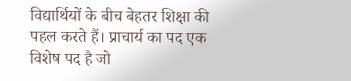विद्यार्थियों के बीच बेहतर शिक्षा की पहल करते हैं। प्राचार्य का पद एक विशेष पद है जो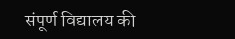संपूर्ण विद्यालय की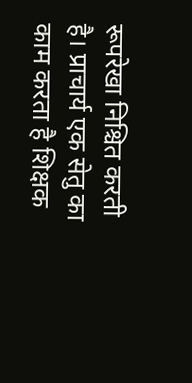रूपरेखा निश्चित करती है। प्राचार्य एक सेतु का काम करता है शिक्षक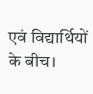एवं विद्यार्थियों के बीच।